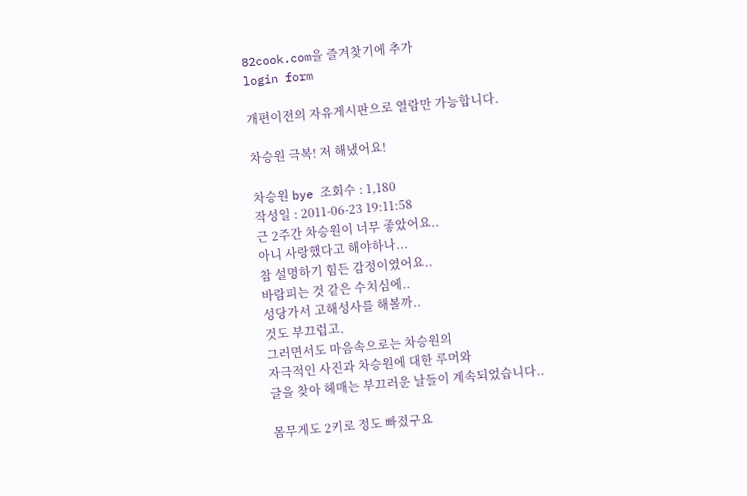82cook.com을 즐겨찾기에 추가
login form

개편이전의 자유게시판으로 열람만 가능합니다.

차승원 극복! 저 해냈어요!

차승원 bye 조회수 : 1,180
작성일 : 2011-06-23 19:11:58
근 2주간 차승원이 너무 좋았어요..
아니 사랑했다고 해야하나...
참 설명하기 힘든 감정이였어요..
바람피는 것 같은 수치심에..
성당가서 고해성사를 해볼까..
것도 부끄럽고.
그러면서도 마음속으로는 차승원의
자극적인 사진과 차승원에 대한 루머와
글을 찾아 헤매는 부끄러운 날들이 계속되었습니다..

몸무게도 2키로 정도 빠졌구요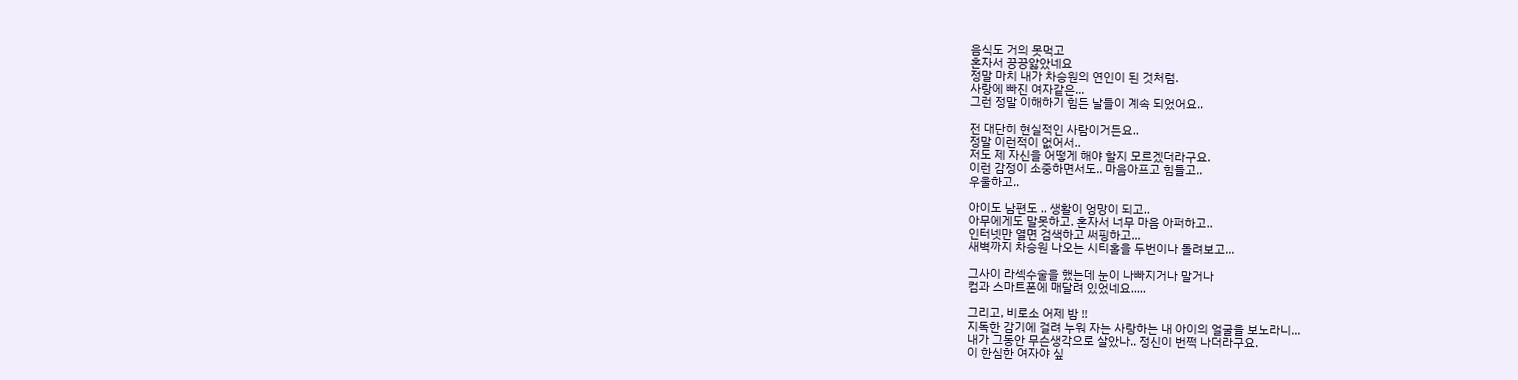음식도 거의 못먹고
혼자서 끙끙앓았네요
정말 마치 내가 차승원의 연인이 된 것처럼.
사랑에 빠진 여자같은...
그런 정말 이해하기 힘든 날들이 계속 되었어요..

전 대단히 현실적인 사람이거든요..
정말 이런적이 없어서..
저도 제 자신을 어떻게 해야 할지 모르겠더라구요.
이런 감정이 소중하면서도.. 마음아프고 힘들고..
우울하고..

아이도 남편도 .. 생활이 엉망이 되고..
아무에게도 말못하고. 혼자서 너무 마음 아퍼하고..
인터넷만 열면 검색하고 써핑하고...
새벽까지 차승원 나오는 시티홀을 두번이나 돌려보고...

그사이 라섹수술을 했는데 눈이 나빠지거나 말거나
컴과 스마트폰에 매달려 있었네요.....

그리고, 비로소 어제 밤 !!
지독한 감기에 걸려 누워 자는 사랑하는 내 아이의 얼굴을 보노라니...
내가 그동안 무슨생각으로 살았나.. 정신이 번쩍 나더라구요.
이 한심한 여자야 싶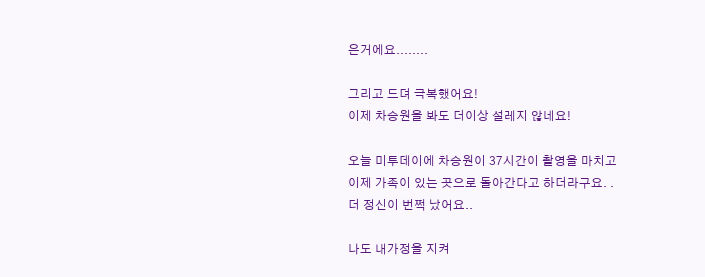은거에요........

그리고 드뎌 극복했어요!
이제 차승원을 봐도 더이상 설레지 않네요!

오늘 미투데이에 차승원이 37시간이 촬영을 마치고
이제 가족이 있는 곳으로 돌아간다고 하더라구요. .
더 정신이 번쩍 났어요..

나도 내가정을 지켜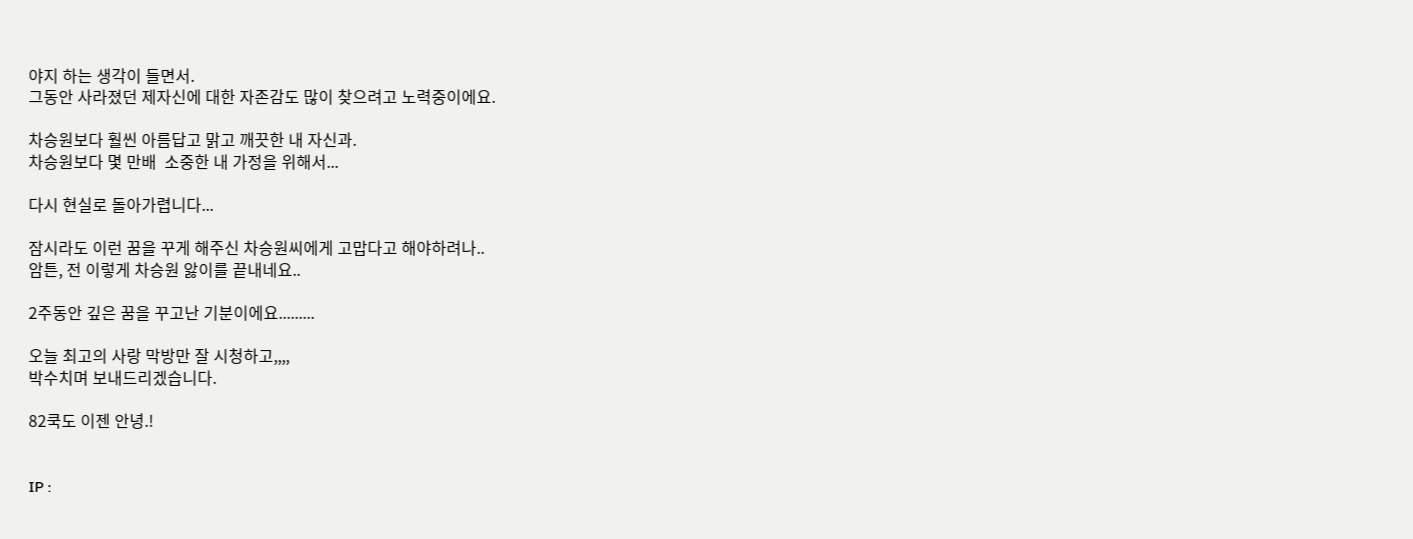야지 하는 생각이 들면서.
그동안 사라졌던 제자신에 대한 자존감도 많이 찾으려고 노력중이에요.

차승원보다 훨씬 아름답고 맑고 깨끗한 내 자신과.
차승원보다 몇 만배  소중한 내 가정을 위해서...

다시 현실로 돌아가렵니다...

잠시라도 이런 꿈을 꾸게 해주신 차승원씨에게 고맙다고 해야하려나..
암튼, 전 이렇게 차승원 앓이를 끝내네요..

2주동안 깊은 꿈을 꾸고난 기분이에요.........

오늘 최고의 사랑 막방만 잘 시청하고,,,,
박수치며 보내드리겠습니다.

82쿡도 이젠 안녕.!


IP :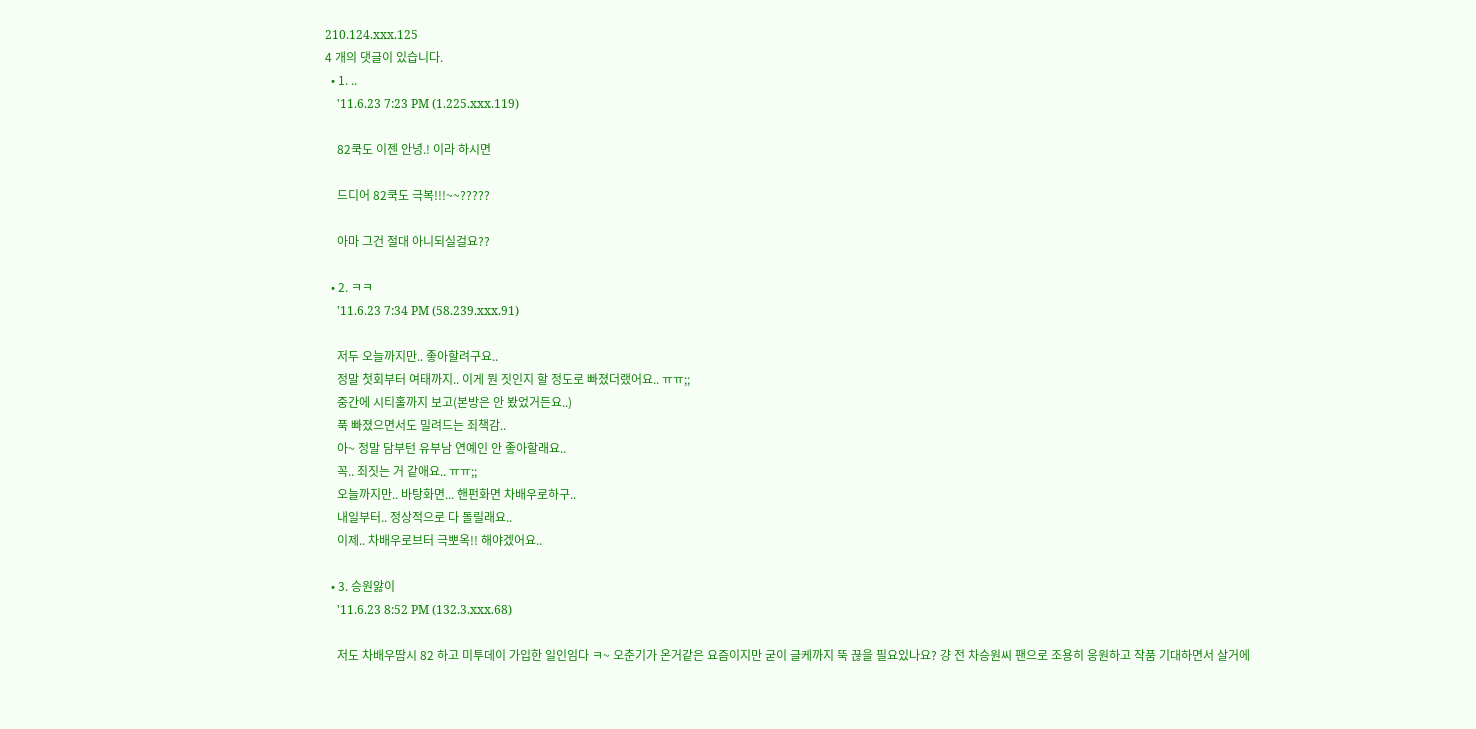210.124.xxx.125
4 개의 댓글이 있습니다.
  • 1. ..
    '11.6.23 7:23 PM (1.225.xxx.119)

    82쿡도 이젠 안녕.! 이라 하시면

    드디어 82쿡도 극복!!!~~?????

    아마 그건 절대 아니되실걸요??

  • 2. ㅋㅋ
    '11.6.23 7:34 PM (58.239.xxx.91)

    저두 오늘까지만.. 좋아할려구요..
    정말 첫회부터 여태까지.. 이게 뭔 짓인지 할 정도로 빠졌더랬어요.. ㅠㅠ;;
    중간에 시티홀까지 보고(본방은 안 봤었거든요..)
    푹 빠졌으면서도 밀려드는 죄책감..
    아~ 정말 담부턴 유부남 연예인 안 좋아할래요..
    꼭.. 죄짓는 거 같애요.. ㅠㅠ;;
    오늘까지만.. 바탕화면... 핸펀화면 차배우로하구..
    내일부터.. 정상적으로 다 돌릴래요..
    이제.. 차배우로브터 극뽀옥!! 해야겠어요..

  • 3. 승원앓이
    '11.6.23 8:52 PM (132.3.xxx.68)

    저도 차배우땀시 82 하고 미투데이 가입한 일인임다 ㅋ~ 오춘기가 온거같은 요즘이지만 굳이 글케까지 뚝 끊을 필요있나요? 걍 전 차승원씨 팬으로 조용히 응원하고 작품 기대하면서 살거에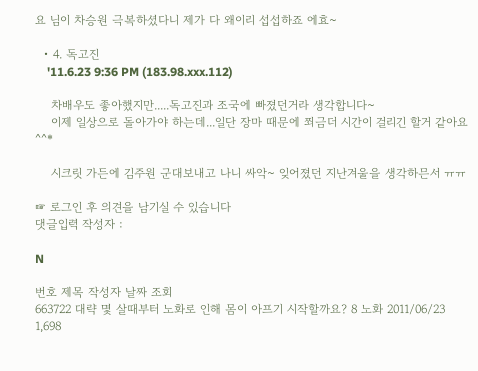요 님이 차승원 극복하셨다니 제가 다 왜이리 섭섭하죠 에효~

  • 4. 독고진
    '11.6.23 9:36 PM (183.98.xxx.112)

    차배우도 좋아했지만.....독고진과 조국에 빠졌던거라 생각합니다~
    이제 일상으로 돌아가야 하는데...일단 장마 때문에 쬐금더 시간이 걸리긴 할거 같아요 ^^*

    시크릿 가든에 김주원 군대보내고 나니 싸악~ 잊어졌던 지난겨울을 생각하믄서 ㅠㅠ

☞ 로그인 후 의견을 남기실 수 있습니다
댓글입력 작성자 :

N

번호 제목 작성자 날짜 조회
663722 대략 몇 살때부터 노화로 인해 몸이 아프기 시작할까요? 8 노화 2011/06/23 1,698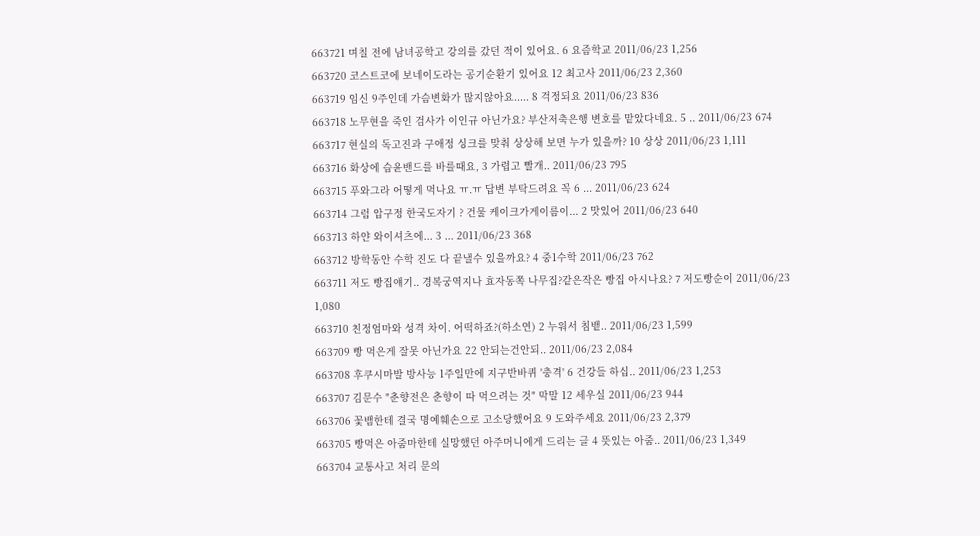663721 며칠 전에 남녀공학고 강의를 갔던 적이 있어요. 6 요즘학교 2011/06/23 1,256
663720 코스트코에 보네이도라는 공기순환기 있어요 12 최고사 2011/06/23 2,360
663719 임신 9주인데 가슴변화가 많지않아요..... 8 걱정되요 2011/06/23 836
663718 노무현을 죽인 검사가 이인규 아닌가요? 부산저축은행 변호를 맡았다네요. 5 .. 2011/06/23 674
663717 현실의 독고진과 구애정 싱크를 맞춰 상상해 보면 누가 있을까? 10 상상 2011/06/23 1,111
663716 화상에 습윤밴드를 바를때요, 3 가렵고 빨개.. 2011/06/23 795
663715 푸와그라 어떻게 먹나요 ㅠ.ㅠ 답변 부탁드려요 꼭 6 ... 2011/06/23 624
663714 그럼 압구정 한국도자기 ? 건물 케이크가게이름이... 2 맛있어 2011/06/23 640
663713 하얀 와이셔츠에... 3 ... 2011/06/23 368
663712 방학동안 수학 진도 다 끝낼수 있을까요? 4 중1수학 2011/06/23 762
663711 저도 빵집얘기.. 경복궁역지나 효자동쪽 나무집?같은작은 빵집 아시나요? 7 저도빵순이 2011/06/23 1,080
663710 친정엄마와 성격 차이. 어떡하죠?(하소연) 2 누워서 침뱉.. 2011/06/23 1,599
663709 빵 먹은게 잘못 아닌가요 22 안되는건안되.. 2011/06/23 2,084
663708 후쿠시마발 방사능 1주일만에 지구반바퀴 '충격' 6 건강들 하십.. 2011/06/23 1,253
663707 김문수 "춘향전은 춘향이 따 먹으려는 것" 막말 12 세우실 2011/06/23 944
663706 꽃뱀한테 결국 명예훼손으로 고소당했어요 9 도와주세요 2011/06/23 2,379
663705 빵먹은 아줌마한테 실망했던 아주머니에게 드리는 글 4 뜻있는 아줌.. 2011/06/23 1,349
663704 교통사고 처리 문의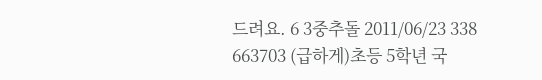드려요. 6 3중추돌 2011/06/23 338
663703 (급하게)초등 5학년 국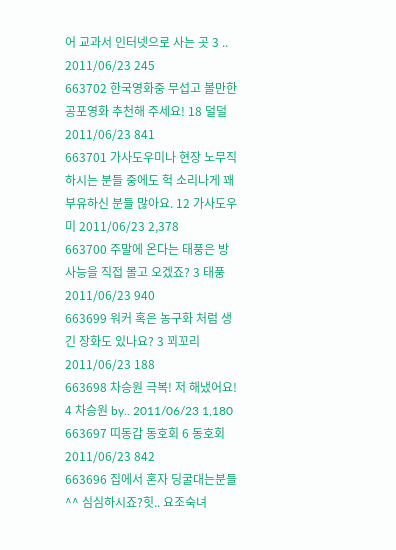어 교과서 인터넷으로 사는 곳 3 .. 2011/06/23 245
663702 한국영화중 무섭고 볼만한 공포영화 추천해 주세요! 18 덜덜 2011/06/23 841
663701 가사도우미나 현장 노무직 하시는 분들 중에도 헉 소리나게 꽤 부유하신 분들 많아요. 12 가사도우미 2011/06/23 2,378
663700 주말에 온다는 태풍은 방사능을 직접 몰고 오겠죠? 3 태풍 2011/06/23 940
663699 워커 혹은 농구화 처럼 생긴 장화도 있나요? 3 꾀꼬리 2011/06/23 188
663698 차승원 극복! 저 해냈어요! 4 차승원 by.. 2011/06/23 1,180
663697 띠동갑 동호회 6 동호회 2011/06/23 842
663696 집에서 혼자 딩굴대는분들 ^^ 심심하시죠?힛.. 요조숙녀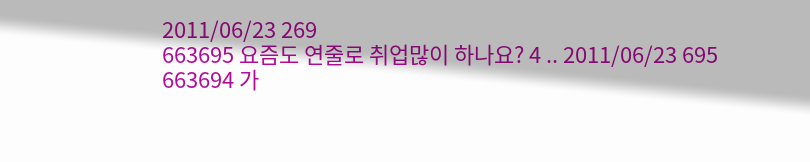2011/06/23 269
663695 요즘도 연줄로 취업많이 하나요? 4 .. 2011/06/23 695
663694 가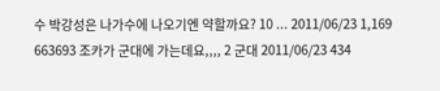수 박강성은 나가수에 나오기엔 약할까요? 10 ... 2011/06/23 1,169
663693 조카가 군대에 가는데요,,,, 2 군대 2011/06/23 434